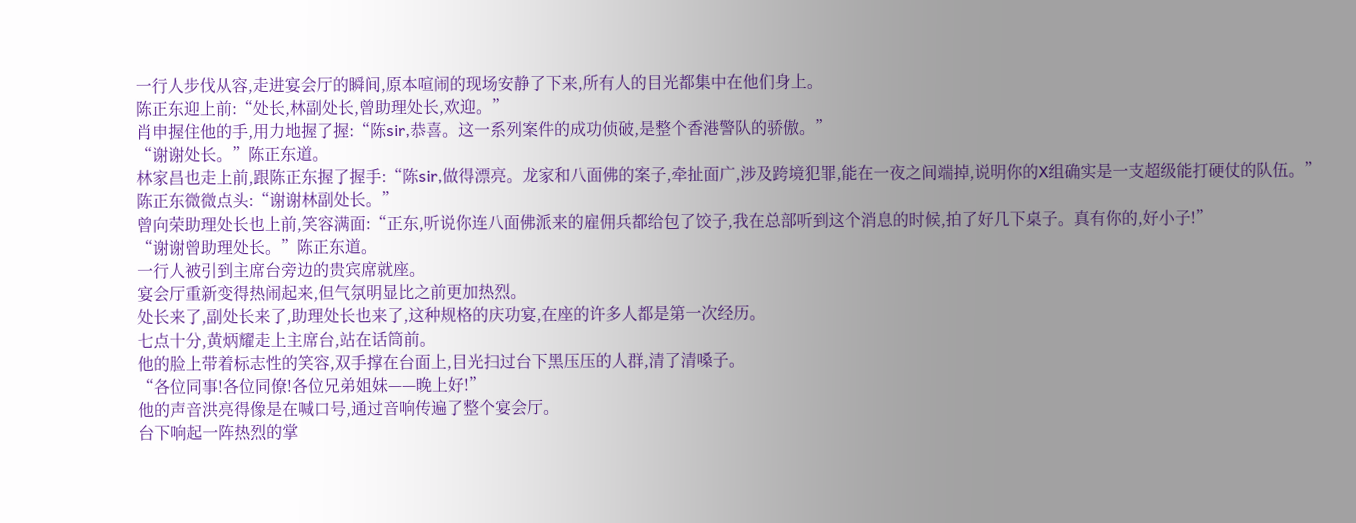一行人步伐从容,走进宴会厅的瞬间,原本喧闹的现场安静了下来,所有人的目光都集中在他们身上。
陈正东迎上前:“处长,林副处长,曾助理处长,欢迎。”
肖申握住他的手,用力地握了握:“陈sir,恭喜。这一系列案件的成功侦破,是整个香港警队的骄傲。”
“谢谢处长。”陈正东道。
林家昌也走上前,跟陈正东握了握手:“陈sir,做得漂亮。龙家和八面佛的案子,牵扯面广,涉及跨境犯罪,能在一夜之间端掉,说明你的X组确实是一支超级能打硬仗的队伍。”
陈正东微微点头:“谢谢林副处长。”
曾向荣助理处长也上前,笑容满面:“正东,听说你连八面佛派来的雇佣兵都给包了饺子,我在总部听到这个消息的时候,拍了好几下桌子。真有你的,好小子!”
“谢谢曾助理处长。”陈正东道。
一行人被引到主席台旁边的贵宾席就座。
宴会厅重新变得热闹起来,但气氛明显比之前更加热烈。
处长来了,副处长来了,助理处长也来了,这种规格的庆功宴,在座的许多人都是第一次经历。
七点十分,黄炳耀走上主席台,站在话筒前。
他的脸上带着标志性的笑容,双手撑在台面上,目光扫过台下黑压压的人群,清了清嗓子。
“各位同事!各位同僚!各位兄弟姐妹——晚上好!”
他的声音洪亮得像是在喊口号,通过音响传遍了整个宴会厅。
台下响起一阵热烈的掌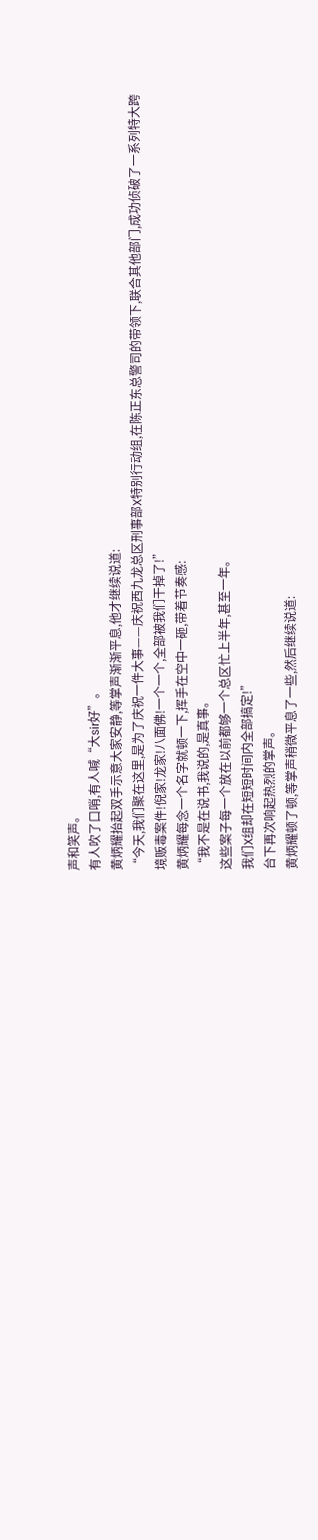声和笑声。
有人吹了口哨,有人喊“大sir好”。
黄炳耀抬起双手示意大家安静,等掌声渐渐平息,他才继续说道:
“今天,我们聚在这里,是为了庆祝一件大事——庆祝西九龙总区刑事部X特别行动组,在陈正东总警司的带领下,联合其他部门,成功侦破了一系列特大跨境贩毒案件!倪家!龙家!八面佛!一个一个,全部被我们干掉了!”
黄炳耀每念一个名字就顿一下,挥手在空中一砸,带着节奏感:
“我不是在说书,我说的,是真事。
这些案子每一个放在以前都够一个总区忙上半年,甚至一年。
我们X组却在短短时间内全部搞定!”
台下再次响起热烈的掌声。
黄炳耀顿了顿,等掌声稍微平息了一些,然后继续说道: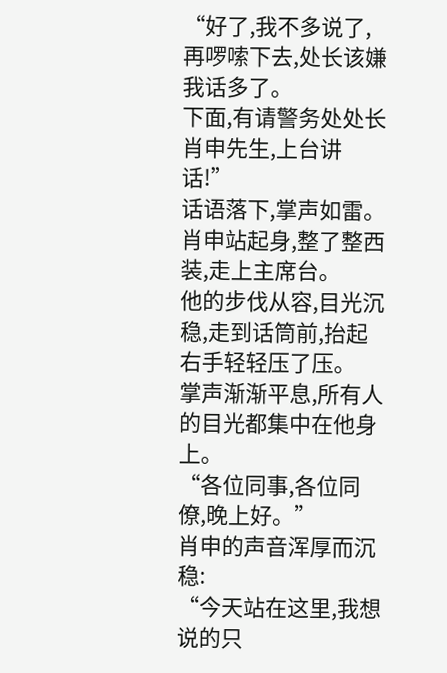“好了,我不多说了,再啰嗦下去,处长该嫌我话多了。
下面,有请警务处处长肖申先生,上台讲话!”
话语落下,掌声如雷。
肖申站起身,整了整西装,走上主席台。
他的步伐从容,目光沉稳,走到话筒前,抬起右手轻轻压了压。
掌声渐渐平息,所有人的目光都集中在他身上。
“各位同事,各位同僚,晚上好。”
肖申的声音浑厚而沉稳:
“今天站在这里,我想说的只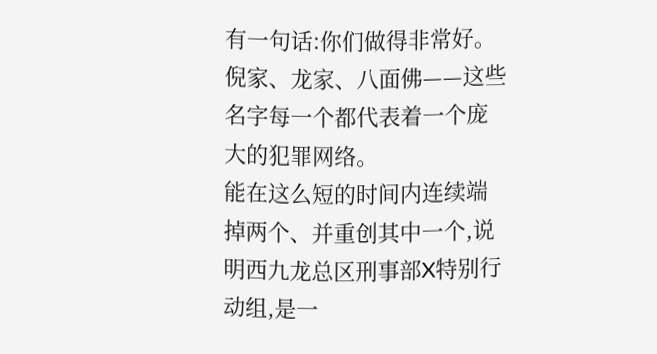有一句话:你们做得非常好。
倪家、龙家、八面佛——这些名字每一个都代表着一个庞大的犯罪网络。
能在这么短的时间内连续端掉两个、并重创其中一个,说明西九龙总区刑事部X特别行动组,是一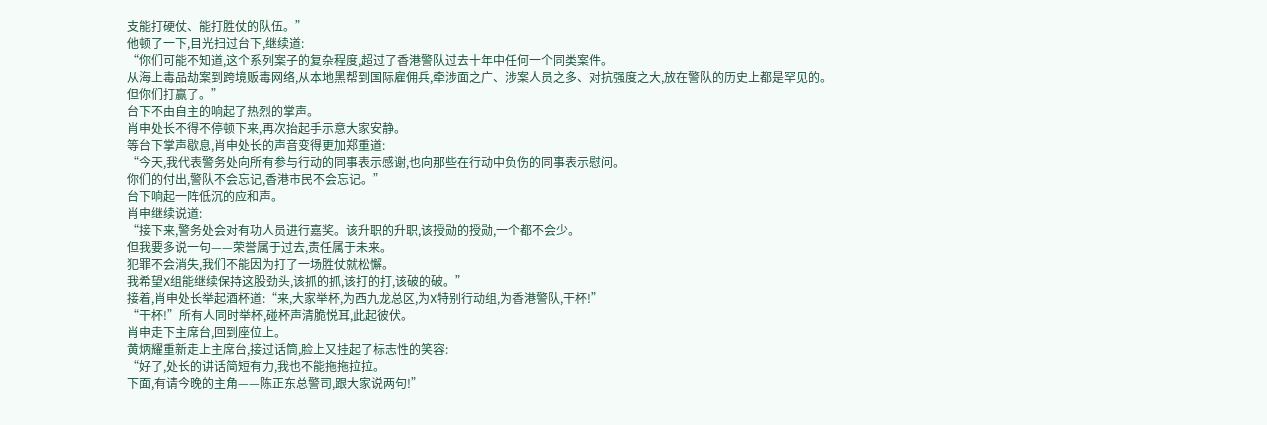支能打硬仗、能打胜仗的队伍。”
他顿了一下,目光扫过台下,继续道:
“你们可能不知道,这个系列案子的复杂程度,超过了香港警队过去十年中任何一个同类案件。
从海上毒品劫案到跨境贩毒网络,从本地黑帮到国际雇佣兵,牵涉面之广、涉案人员之多、对抗强度之大,放在警队的历史上都是罕见的。
但你们打赢了。”
台下不由自主的响起了热烈的掌声。
肖申处长不得不停顿下来,再次抬起手示意大家安静。
等台下掌声歇息,肖申处长的声音变得更加郑重道:
“今天,我代表警务处向所有参与行动的同事表示感谢,也向那些在行动中负伤的同事表示慰问。
你们的付出,警队不会忘记,香港市民不会忘记。”
台下响起一阵低沉的应和声。
肖申继续说道:
“接下来,警务处会对有功人员进行嘉奖。该升职的升职,该授勋的授勋,一个都不会少。
但我要多说一句——荣誉属于过去,责任属于未来。
犯罪不会消失,我们不能因为打了一场胜仗就松懈。
我希望X组能继续保持这股劲头,该抓的抓,该打的打,该破的破。”
接着,肖申处长举起酒杯道:“来,大家举杯,为西九龙总区,为X特别行动组,为香港警队,干杯!”
“干杯!”所有人同时举杯,碰杯声清脆悦耳,此起彼伏。
肖申走下主席台,回到座位上。
黄炳耀重新走上主席台,接过话筒,脸上又挂起了标志性的笑容:
“好了,处长的讲话简短有力,我也不能拖拖拉拉。
下面,有请今晚的主角——陈正东总警司,跟大家说两句!”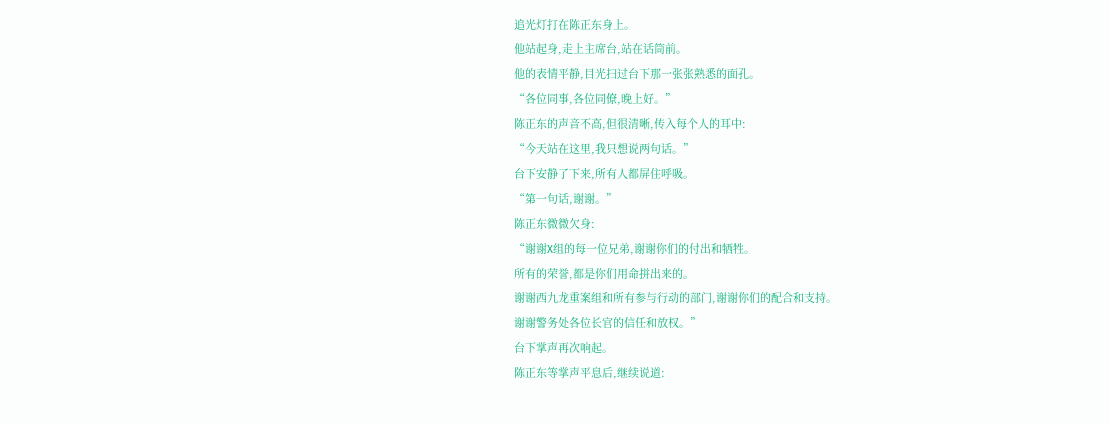追光灯打在陈正东身上。
他站起身,走上主席台,站在话筒前。
他的表情平静,目光扫过台下那一张张熟悉的面孔。
“各位同事,各位同僚,晚上好。”
陈正东的声音不高,但很清晰,传入每个人的耳中:
“今天站在这里,我只想说两句话。”
台下安静了下来,所有人都屏住呼吸。
“第一句话,谢谢。”
陈正东微微欠身:
“谢谢X组的每一位兄弟,谢谢你们的付出和牺牲。
所有的荣誉,都是你们用命拼出来的。
谢谢西九龙重案组和所有参与行动的部门,谢谢你们的配合和支持。
谢谢警务处各位长官的信任和放权。”
台下掌声再次响起。
陈正东等掌声平息后,继续说道: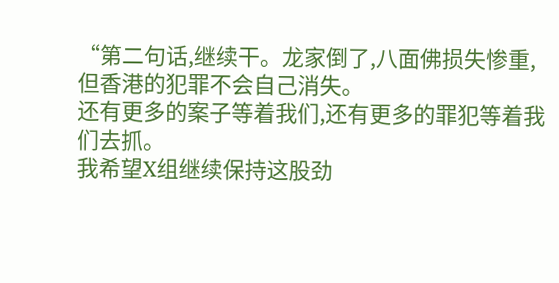“第二句话,继续干。龙家倒了,八面佛损失惨重,但香港的犯罪不会自己消失。
还有更多的案子等着我们,还有更多的罪犯等着我们去抓。
我希望X组继续保持这股劲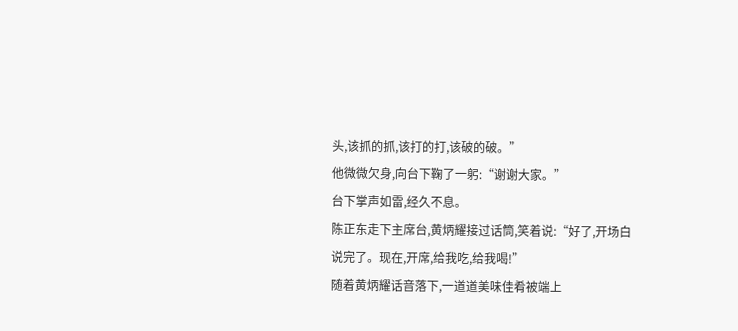头,该抓的抓,该打的打,该破的破。”
他微微欠身,向台下鞠了一躬:“谢谢大家。”
台下掌声如雷,经久不息。
陈正东走下主席台,黄炳耀接过话筒,笑着说:“好了,开场白说完了。现在,开席,给我吃,给我喝!”
随着黄炳耀话音落下,一道道美味佳肴被端上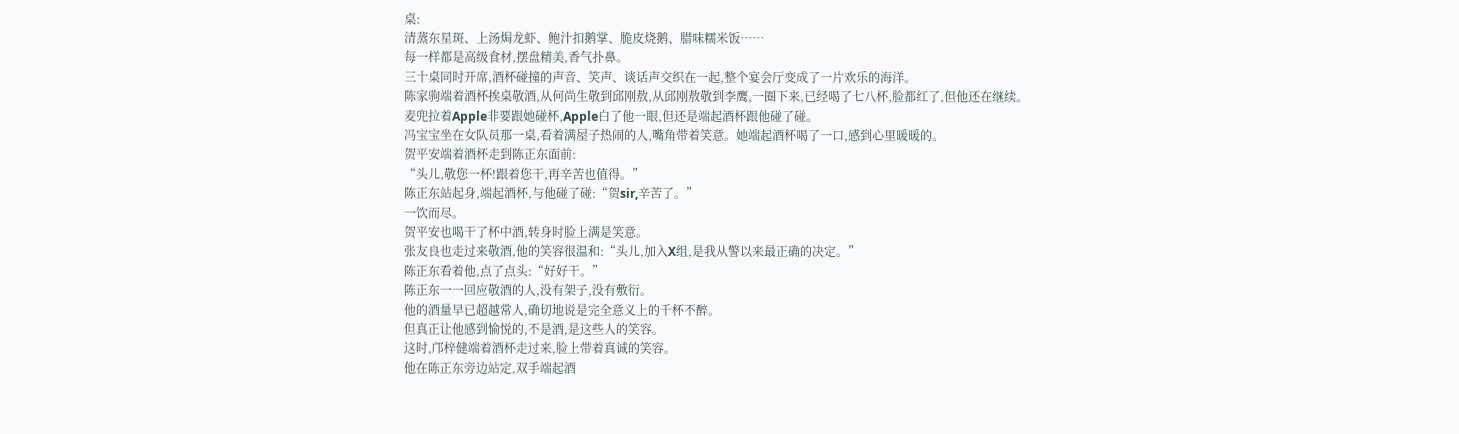桌:
清蒸东星斑、上汤焗龙虾、鲍汁扣鹅掌、脆皮烧鹅、腊味糯米饭……
每一样都是高级食材,摆盘精美,香气扑鼻。
三十桌同时开席,酒杯碰撞的声音、笑声、谈话声交织在一起,整个宴会厅变成了一片欢乐的海洋。
陈家驹端着酒杯挨桌敬酒,从何尚生敬到邱刚敖,从邱刚敖敬到李鹰,一圈下来,已经喝了七八杯,脸都红了,但他还在继续。
麦兜拉着Apple非要跟她碰杯,Apple白了他一眼,但还是端起酒杯跟他碰了碰。
冯宝宝坐在女队员那一桌,看着满屋子热闹的人,嘴角带着笑意。她端起酒杯喝了一口,感到心里暖暖的。
贺平安端着酒杯走到陈正东面前:
“头儿,敬您一杯!跟着您干,再辛苦也值得。”
陈正东站起身,端起酒杯,与他碰了碰:“贺sir,辛苦了。”
一饮而尽。
贺平安也喝干了杯中酒,转身时脸上满是笑意。
张友良也走过来敬酒,他的笑容很温和:“头儿,加入X组,是我从警以来最正确的决定。”
陈正东看着他,点了点头:“好好干。”
陈正东一一回应敬酒的人,没有架子,没有敷衍。
他的酒量早已超越常人,确切地说是完全意义上的千杯不醉。
但真正让他感到愉悦的,不是酒,是这些人的笑容。
这时,邝梓健端着酒杯走过来,脸上带着真诚的笑容。
他在陈正东旁边站定,双手端起酒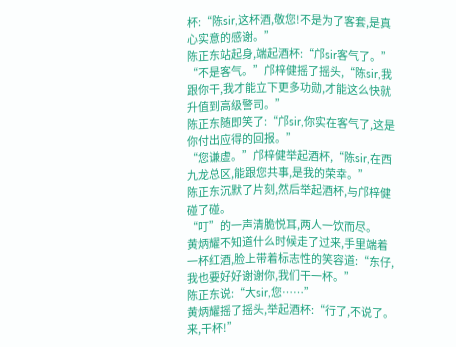杯:“陈sir,这杯酒,敬您!不是为了客套,是真心实意的感谢。”
陈正东站起身,端起酒杯:“邝sir客气了。”
“不是客气。”邝梓健摇了摇头,“陈sir,我跟你干,我才能立下更多功勋,才能这么快就升值到高级警司。”
陈正东随即笑了:“邝sir,你实在客气了,这是你付出应得的回报。”
“您谦虚。”邝梓健举起酒杯,“陈sir,在西九龙总区,能跟您共事,是我的荣幸。”
陈正东沉默了片刻,然后举起酒杯,与邝梓健碰了碰。
“叮”的一声清脆悦耳,两人一饮而尽。
黄炳耀不知道什么时候走了过来,手里端着一杯红酒,脸上带着标志性的笑容道:“东仔,我也要好好谢谢你,我们干一杯。”
陈正东说:“大sir,您……”
黄炳耀摇了摇头,举起酒杯:“行了,不说了。来,干杯!”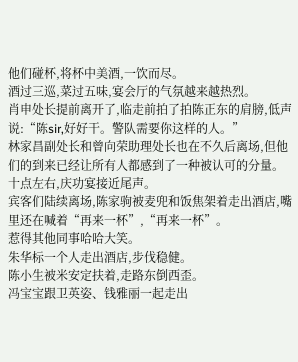他们碰杯,将杯中美酒,一饮而尽。
酒过三巡,菜过五味,宴会厅的气氛越来越热烈。
肖申处长提前离开了,临走前拍了拍陈正东的肩膀,低声说:“陈sir,好好干。警队需要你这样的人。”
林家昌副处长和曾向荣助理处长也在不久后离场,但他们的到来已经让所有人都感到了一种被认可的分量。
十点左右,庆功宴接近尾声。
宾客们陆续离场,陈家驹被麦兜和饭焦架着走出酒店,嘴里还在喊着“再来一杯”,“再来一杯”。
惹得其他同事哈哈大笑。
朱华标一个人走出酒店,步伐稳健。
陈小生被米安定扶着,走路东倒西歪。
冯宝宝跟卫英姿、钱雅丽一起走出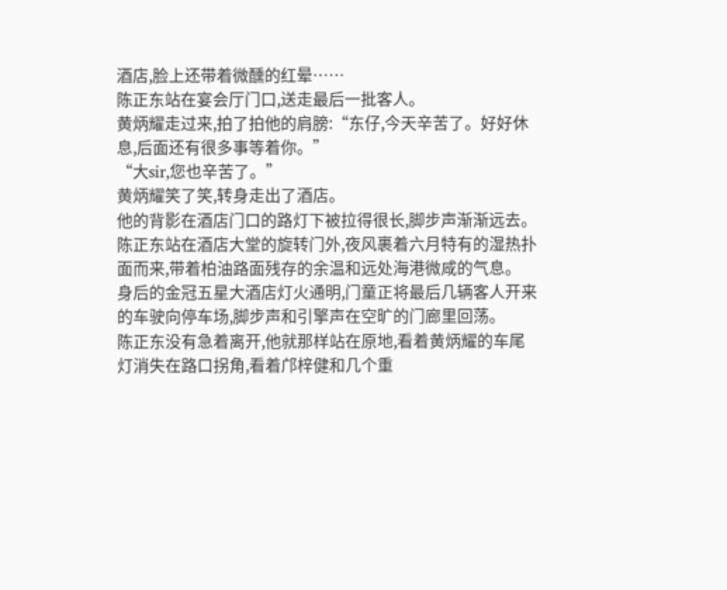酒店,脸上还带着微醺的红晕……
陈正东站在宴会厅门口,送走最后一批客人。
黄炳耀走过来,拍了拍他的肩膀:“东仔,今天辛苦了。好好休息,后面还有很多事等着你。”
“大sir,您也辛苦了。”
黄炳耀笑了笑,转身走出了酒店。
他的背影在酒店门口的路灯下被拉得很长,脚步声渐渐远去。
陈正东站在酒店大堂的旋转门外,夜风裹着六月特有的湿热扑面而来,带着柏油路面残存的余温和远处海港微咸的气息。
身后的金冠五星大酒店灯火通明,门童正将最后几辆客人开来的车驶向停车场,脚步声和引擎声在空旷的门廊里回荡。
陈正东没有急着离开,他就那样站在原地,看着黄炳耀的车尾灯消失在路口拐角,看着邝梓健和几个重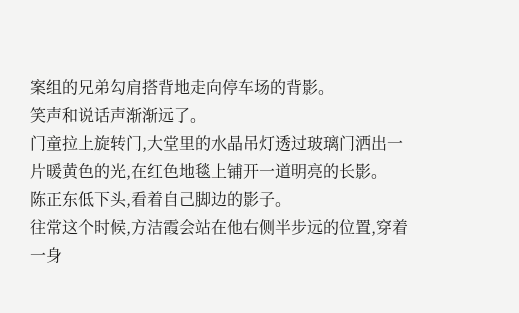案组的兄弟勾肩搭背地走向停车场的背影。
笑声和说话声渐渐远了。
门童拉上旋转门,大堂里的水晶吊灯透过玻璃门洒出一片暖黄色的光,在红色地毯上铺开一道明亮的长影。
陈正东低下头,看着自己脚边的影子。
往常这个时候,方洁霞会站在他右侧半步远的位置,穿着一身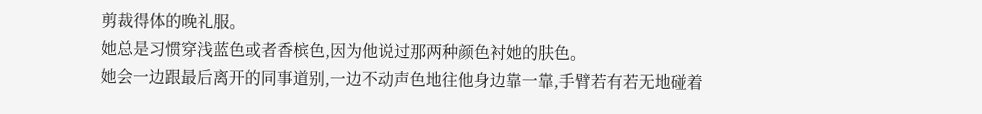剪裁得体的晚礼服。
她总是习惯穿浅蓝色或者香槟色,因为他说过那两种颜色衬她的肤色。
她会一边跟最后离开的同事道别,一边不动声色地往他身边靠一靠,手臂若有若无地碰着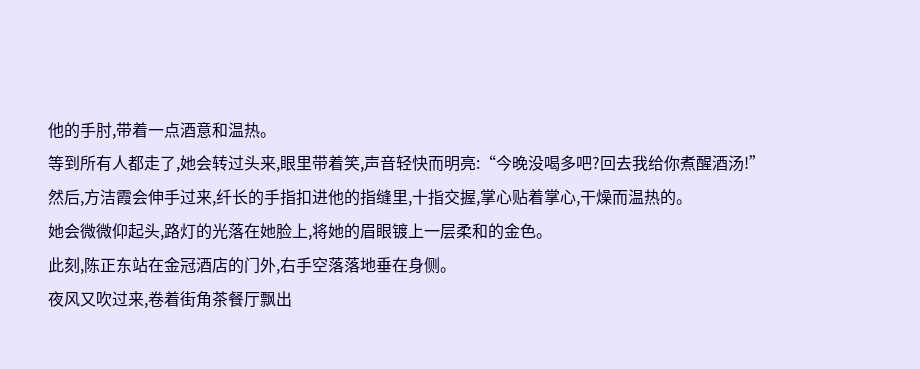他的手肘,带着一点酒意和温热。
等到所有人都走了,她会转过头来,眼里带着笑,声音轻快而明亮:“今晚没喝多吧?回去我给你煮醒酒汤!”
然后,方洁霞会伸手过来,纤长的手指扣进他的指缝里,十指交握,掌心贴着掌心,干燥而温热的。
她会微微仰起头,路灯的光落在她脸上,将她的眉眼镀上一层柔和的金色。
此刻,陈正东站在金冠酒店的门外,右手空落落地垂在身侧。
夜风又吹过来,卷着街角茶餐厅飘出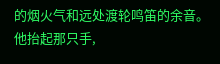的烟火气和远处渡轮鸣笛的余音。
他抬起那只手,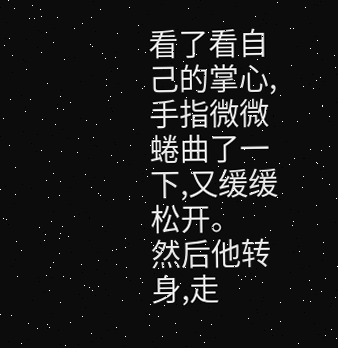看了看自己的掌心,手指微微蜷曲了一下,又缓缓松开。
然后他转身,走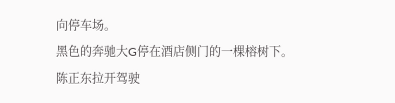向停车场。
黑色的奔驰大G停在酒店侧门的一棵榕树下。
陈正东拉开驾驶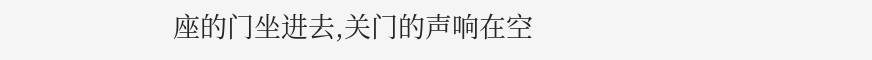座的门坐进去,关门的声响在空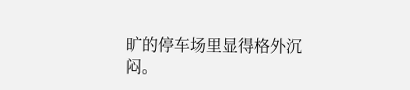旷的停车场里显得格外沉闷。